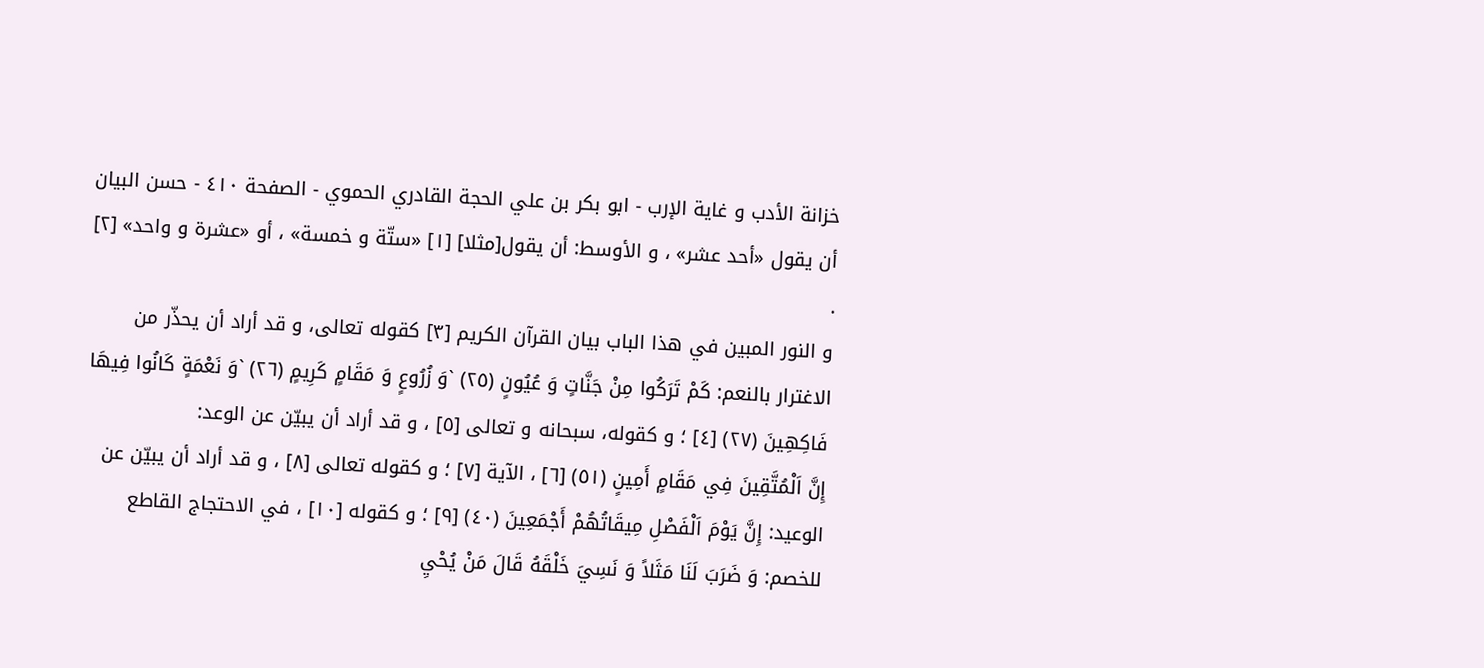خزانة الأدب و غاية الإرب - ابو بكر بن علي الحجة القادري الحموي - الصفحة ٤١٠ - حسن البيان
أن يقول «أحد عشر» ، و الأوسط: أن يقول[مثلا] [١] «ستّة و خمسة» ، أو «عشرة و واحد» [٢] .
و النور المبين في هذا الباب بيان القرآن الكريم [٣] كقوله تعالى، و قد أراد أن يحذّر من الاغترار بالنعم: كَمْ تَرَكُوا مِنْ جَنَّاتٍ وَ عُيُونٍ (٢٥) `وَ زُرُوعٍ وَ مَقَامٍ كَرِيمٍ (٢٦) `وَ نَعْمَةٍ كَانُوا فِيهَا فَاكِهِينَ (٢٧) [٤] ؛ و كقوله، سبحانه و تعالى [٥] ، و قد أراد أن يبيّن عن الوعد:
إِنَّ اَلْمُتَّقِينَ فِي مَقَامٍ أَمِينٍ (٥١) [٦] ، الآية [٧] ؛ و كقوله تعالى [٨] ، و قد أراد أن يبيّن عن الوعيد: إِنَّ يَوْمَ اَلْفَصْلِ مِيقَاتُهُمْ أَجْمَعِينَ (٤٠) [٩] ؛ و كقوله [١٠] ، في الاحتجاج القاطع للخصم: وَ ضَرَبَ لَنَا مَثَلاً وَ نَسِيَ خَلْقَهُ قَالَ مَنْ يُحْيِ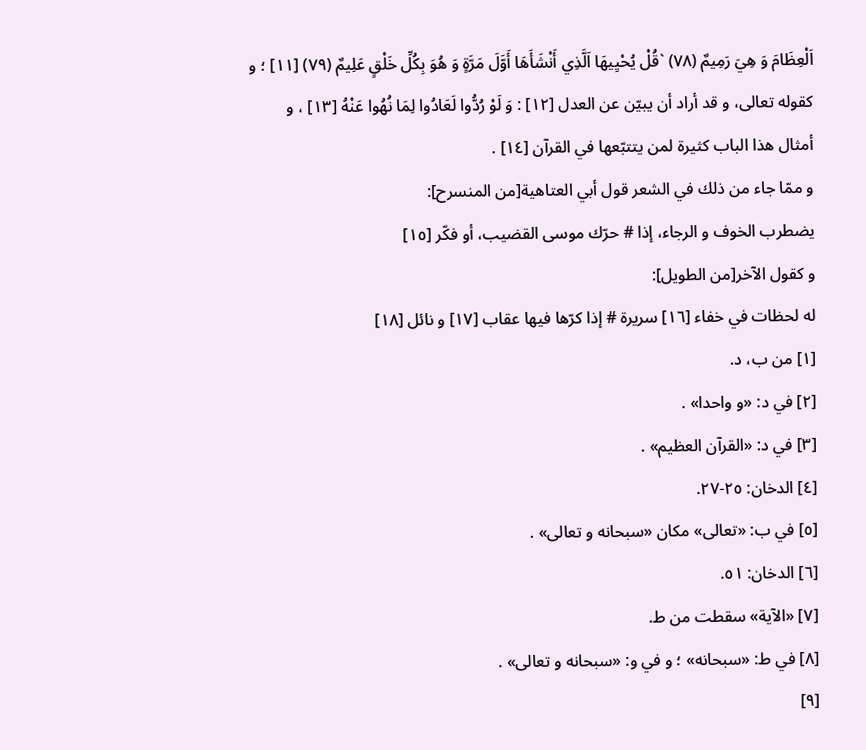اَلْعِظَامَ وَ هِيَ رَمِيمٌ (٧٨) `قُلْ يُحْيِيهَا اَلَّذِي أَنْشَأَهَا أَوَّلَ مَرَّةٍ وَ هُوَ بِكُلِّ خَلْقٍ عَلِيمٌ (٧٩) [١١] ؛ و كقوله تعالى، و قد أراد أن يبيّن عن العدل [١٢] : وَ لَوْ رُدُّوا لَعَادُوا لِمَا نُهُوا عَنْهُ [١٣] ، و أمثال هذا الباب كثيرة لمن يتتبّعها في القرآن [١٤] .
و ممّا جاء من ذلك في الشعر قول أبي العتاهية[من المنسرح]:
يضطرب الخوف و الرجاء، إذا # حرّك موسى القضيب، أو فكّر [١٥]
و كقول الآخر[من الطويل]:
له لحظات في خفاء [١٦] سريرة # إذا كرّها فيها عقاب [١٧] و نائل [١٨]
[١] من ب، د.
[٢] في د: «و واحدا» .
[٣] في د: «القرآن العظيم» .
[٤] الدخان: ٢٥-٢٧.
[٥] في ب: «تعالى» مكان «سبحانه و تعالى» .
[٦] الدخان: ٥١.
[٧] «الآية» سقطت من ط.
[٨] في ط: «سبحانه» ؛ و في و: «سبحانه و تعالى» .
[٩]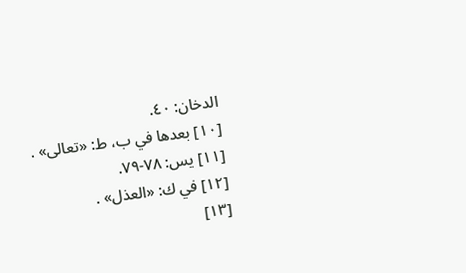الدخان: ٤٠.
[١٠] بعدها في ب، ط: «تعالى» .
[١١] يس: ٧٨-٧٩.
[١٢] في ك: «العذل» .
[١٣]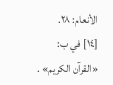الأنعام: ٢٨.
[١٤] في ب: «القرآن الكريم» .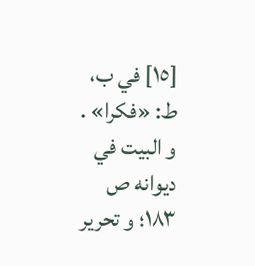[١٥] في ب، ط: «فكرا» . و البيت في ديوانه ص ١٨٣؛ و تحرير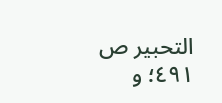التحبير ص ٤٩١؛ و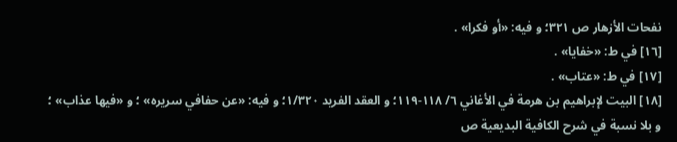نفحات الأزهار ص ٣٢١؛ و فيه: «أو فكرا» .
[١٦] في ط: «خفايا» .
[١٧] في ط: «عتاب» .
[١٨] البيت لإبراهيم بن هرمة في الأغاني ٦/ ١١٨-١١٩؛ و العقد الفريد ١/٣٢٠؛ و فيه: «عن حفافي سريره» ؛ و «فيها عذاب» ؛ و بلا نسبة في شرح الكافية البديعية ص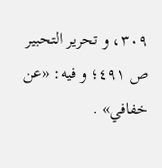٣٠٩، و تحرير التحبير ص ٤٩١؛ و فيه: «عن خفافي» .